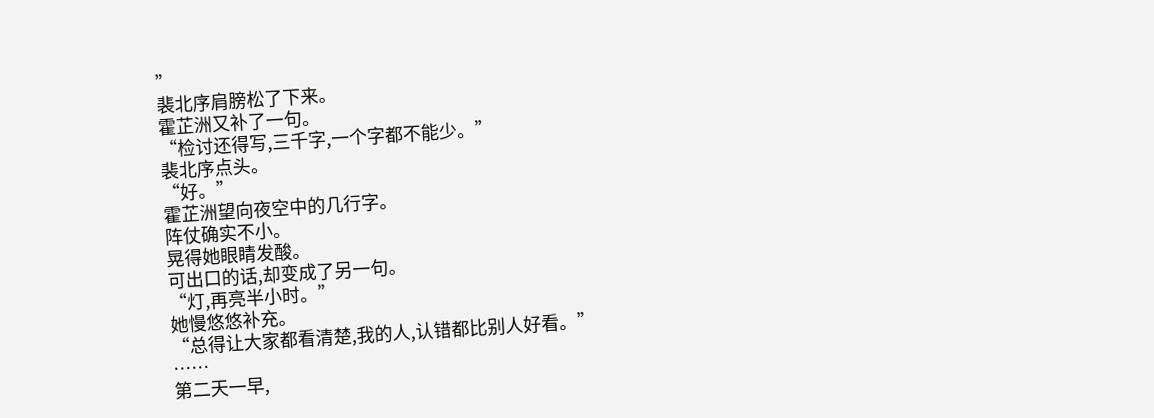”
裴北序肩膀松了下来。
霍芷洲又补了一句。
“检讨还得写,三千字,一个字都不能少。”
裴北序点头。
“好。”
霍芷洲望向夜空中的几行字。
阵仗确实不小。
晃得她眼睛发酸。
可出口的话,却变成了另一句。
“灯,再亮半小时。”
她慢悠悠补充。
“总得让大家都看清楚,我的人,认错都比别人好看。”
……
第二天一早,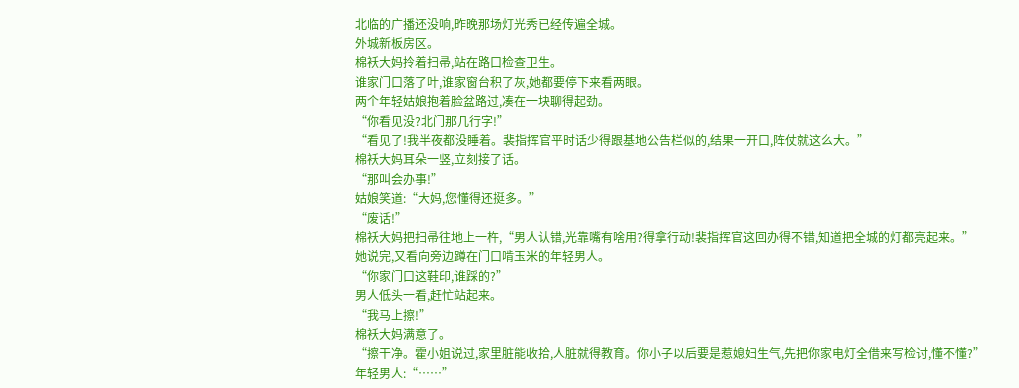北临的广播还没响,昨晚那场灯光秀已经传遍全城。
外城新板房区。
棉袄大妈拎着扫帚,站在路口检查卫生。
谁家门口落了叶,谁家窗台积了灰,她都要停下来看两眼。
两个年轻姑娘抱着脸盆路过,凑在一块聊得起劲。
“你看见没?北门那几行字!”
“看见了!我半夜都没睡着。裴指挥官平时话少得跟基地公告栏似的,结果一开口,阵仗就这么大。”
棉袄大妈耳朵一竖,立刻接了话。
“那叫会办事!”
姑娘笑道:“大妈,您懂得还挺多。”
“废话!”
棉袄大妈把扫帚往地上一杵,“男人认错,光靠嘴有啥用?得拿行动!裴指挥官这回办得不错,知道把全城的灯都亮起来。”
她说完,又看向旁边蹲在门口啃玉米的年轻男人。
“你家门口这鞋印,谁踩的?”
男人低头一看,赶忙站起来。
“我马上擦!”
棉袄大妈满意了。
“擦干净。霍小姐说过,家里脏能收拾,人脏就得教育。你小子以后要是惹媳妇生气,先把你家电灯全借来写检讨,懂不懂?”
年轻男人:“……”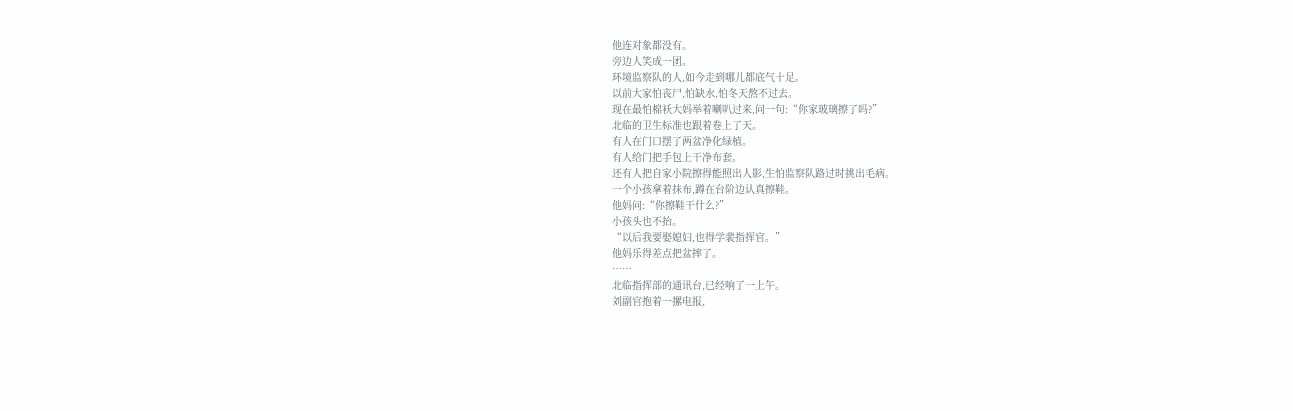他连对象都没有。
旁边人笑成一团。
环境监察队的人,如今走到哪儿都底气十足。
以前大家怕丧尸,怕缺水,怕冬天熬不过去。
现在最怕棉袄大妈举着喇叭过来,问一句:“你家玻璃擦了吗?”
北临的卫生标准也跟着卷上了天。
有人在门口摆了两盆净化绿植。
有人给门把手包上干净布套。
还有人把自家小院擦得能照出人影,生怕监察队路过时挑出毛病。
一个小孩拿着抹布,蹲在台阶边认真擦鞋。
他妈问:“你擦鞋干什么?”
小孩头也不抬。
“以后我要娶媳妇,也得学裴指挥官。”
他妈乐得差点把盆摔了。
……
北临指挥部的通讯台,已经响了一上午。
刘副官抱着一摞电报,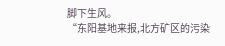脚下生风。
“东阳基地来报,北方矿区的污染